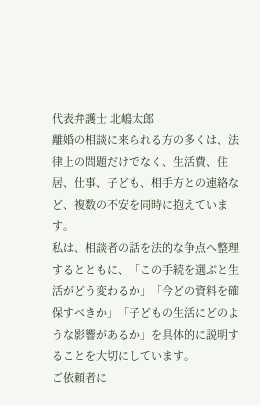代表弁護士 北嶋太郎
離婚の相談に来られる方の多くは、法律上の問題だけでなく、生活費、住居、仕事、子ども、相手方との連絡など、複数の不安を同時に抱えています。
私は、相談者の話を法的な争点へ整理するとともに、「この手続を選ぶと生活がどう変わるか」「今どの資料を確保すべきか」「子どもの生活にどのような影響があるか」を具体的に説明することを大切にしています。
ご依頼者に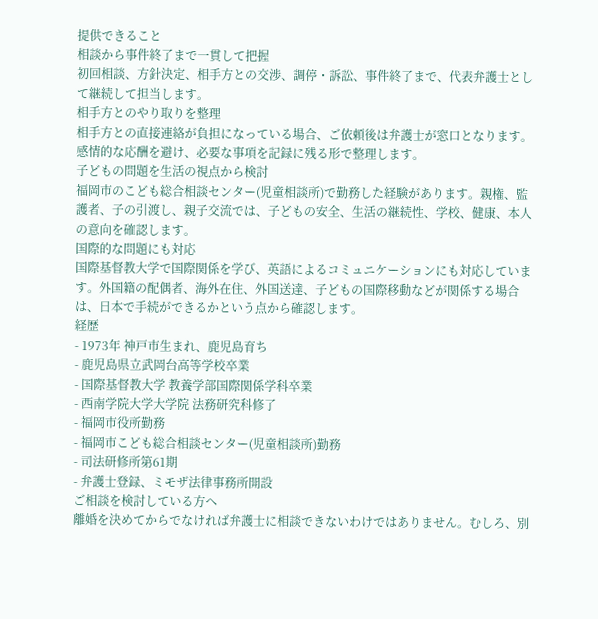提供できること
相談から事件終了まで一貫して把握
初回相談、方針決定、相手方との交渉、調停・訴訟、事件終了まで、代表弁護士として継続して担当します。
相手方とのやり取りを整理
相手方との直接連絡が負担になっている場合、ご依頼後は弁護士が窓口となります。感情的な応酬を避け、必要な事項を記録に残る形で整理します。
子どもの問題を生活の視点から検討
福岡市のこども総合相談センター(児童相談所)で勤務した経験があります。親権、監護者、子の引渡し、親子交流では、子どもの安全、生活の継続性、学校、健康、本人の意向を確認します。
国際的な問題にも対応
国際基督教大学で国際関係を学び、英語によるコミュニケーションにも対応しています。外国籍の配偶者、海外在住、外国送達、子どもの国際移動などが関係する場合は、日本で手続ができるかという点から確認します。
経歴
- 1973年 神戸市生まれ、鹿児島育ち
- 鹿児島県立武岡台高等学校卒業
- 国際基督教大学 教養学部国際関係学科卒業
- 西南学院大学大学院 法務研究科修了
- 福岡市役所勤務
- 福岡市こども総合相談センター(児童相談所)勤務
- 司法研修所第61期
- 弁護士登録、ミモザ法律事務所開設
ご相談を検討している方へ
離婚を決めてからでなければ弁護士に相談できないわけではありません。むしろ、別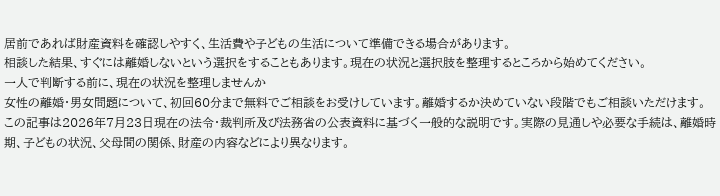居前であれば財産資料を確認しやすく、生活費や子どもの生活について準備できる場合があります。
相談した結果、すぐには離婚しないという選択をすることもあります。現在の状況と選択肢を整理するところから始めてください。
一人で判断する前に、現在の状況を整理しませんか
女性の離婚・男女問題について、初回60分まで無料でご相談をお受けしています。離婚するか決めていない段階でもご相談いただけます。
この記事は2026年7月23日現在の法令・裁判所及び法務省の公表資料に基づく一般的な説明です。実際の見通しや必要な手続は、離婚時期、子どもの状況、父母間の関係、財産の内容などにより異なります。